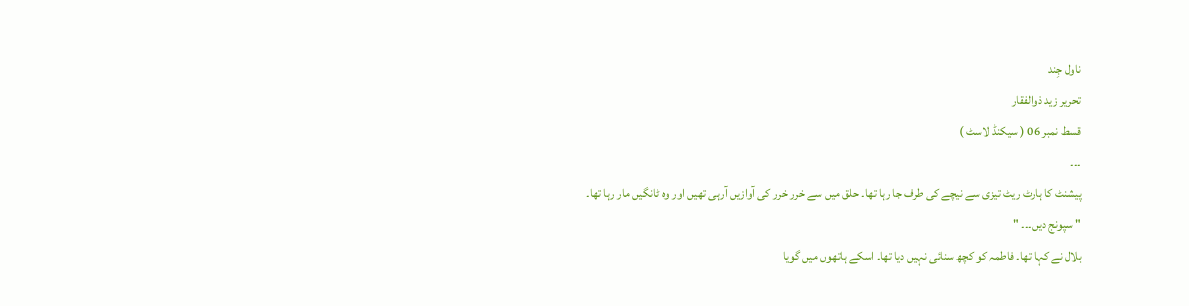ناول جِند
تحریر زید ذوالفقار
قسط نمبر 06 ( سیکنڈ لاسٹ )
۔۔۔
پیشنٹ کا ہارٹ ریٹ تیزی سے نیچے کی طرف جا رہا تھا۔ حلق میں سے خرر خرر کی آوازیں آرہی تھیں اور وہ ٹانگیں مار رہا تھا۔
" سپونج دیں۔۔۔ "
بلال نے کہا تھا۔ فاطمہ کو کچھ سنائی نہیں دیا تھا۔ اسکے ہاتھوں میں گویا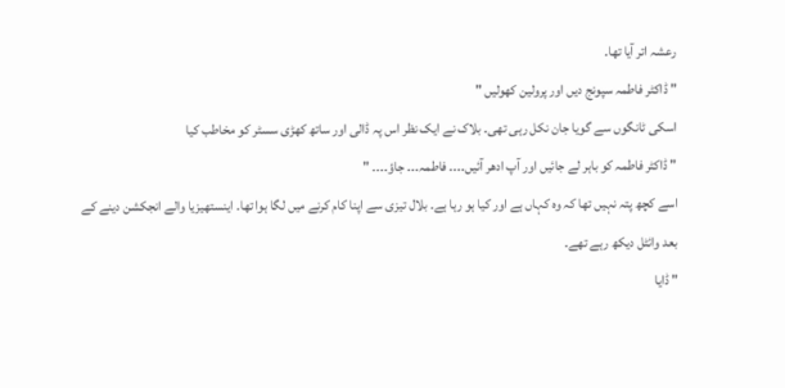رعشہ اتر آیا تھا۔
" ڈاکٹر فاطمہ سپونج دیں اور پرولین کھولیں "
اسکی ٹانگوں سے گویا جان نکل رہی تھی۔ بلاک نے ایک نظر اس پہ ڈالی اور ساتھ کھڑی سسٹر کو مخاطب کیا
" ڈاکٹر فاطمہ کو باہر لے جائیں اور آپ ادھر آئیں۔۔۔۔ فاطمہ۔۔۔ جاؤ۔۔۔۔ "
اسے کچھ پتہ نہیں تھا کہ وہ کہاں ہے اور کیا ہو رہا ہے۔ بلال تیزی سے اپنا کام کرنے میں لگا ہوا تھا۔ اینستھیزیا والے انجکشن دینے کے بعد وائٹل دیکھ رہے تھے۔
" ڈایا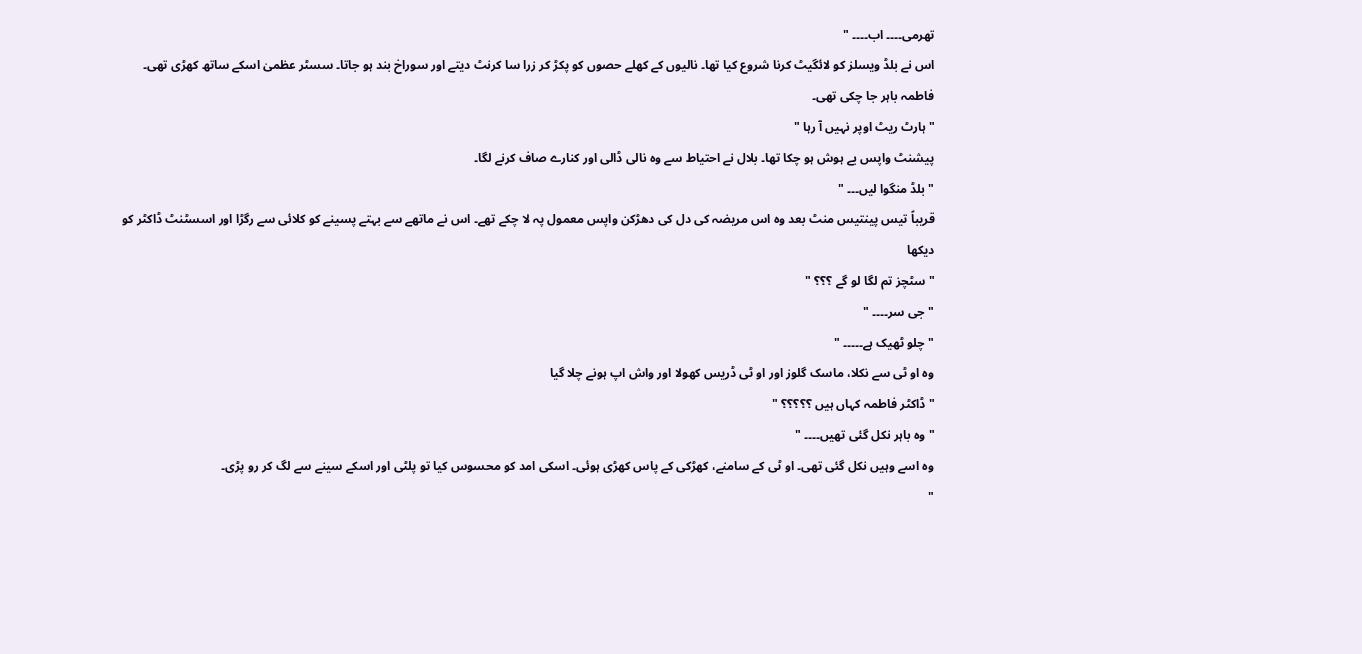تھرمی۔۔۔۔ اب۔۔۔۔ "
اس نے بلڈ ویسلز کو لائگیٹ کرنا شروع کیا تھا۔ نالیوں کے کھلے حصوں کو پکڑ کر زرا سا کرنٹ دیتے اور سوراخ بند ہو جاتا۔ سسٹر عظمیٰ اسکے ساتھ کھڑی تھی۔ فاطمہ باہر جا چکی تھی۔
" ہارٹ ریٹ اوپر نہیں آ رہا "
پیشنٹ واپس بے ہوش ہو چکا تھا۔ بلال نے احتیاط سے وہ نالی ڈالی اور کنارے صاف کرنے لگا۔
" بلڈ منگوا لیں۔۔۔ "
قریباً تیس پینتیس منٹ بعد وہ اس مریضہ کی دل کی دھڑکن واپس معمول پہ لا چکے تھے۔ اس نے ماتھے سے بہتے پسینے کو کلائی سے رگڑا اور اسسٹنٹ ڈاکٹر کو دیکھا
" سٹچز تم لگا لو گے ؟؟؟ "
" جی سر۔۔۔۔ "
" چلو ٹھیک ہے۔۔۔۔۔ "
وہ او ٹی سے نکلا، ماسک گلوز اور او ٹی ڈریس کھولا اور واش اپ ہونے چلا گیا
" ڈاکٹر فاطمہ کہاں ہیں ؟؟؟؟؟ "
" وہ باہر نکل گئی تھیں۔۔۔۔ "
وہ اسے وہیں نکل گئی تھی۔ او ٹی کے سامنے، کھڑکی کے پاس کھڑی ہوئی۔ اسکی امد کو محسوس کیا تو پلٹی اور اسکے سینے سے لگ کر رو پڑی۔
"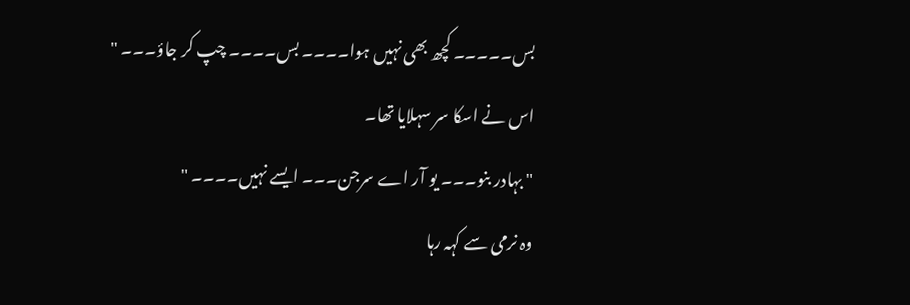بس۔۔۔۔۔ کچھ بھی نہیں ہوا۔۔۔۔ بس۔۔۔۔ چپ کر جاؤ۔۔۔ "
اس نے اسکا سر سہلایا تھا۔
" بہادر بنو۔۔۔ یو آر اے سرجن۔۔۔ ایسے نہیں۔۔۔۔ "
وہ نرمی سے کہہ رہا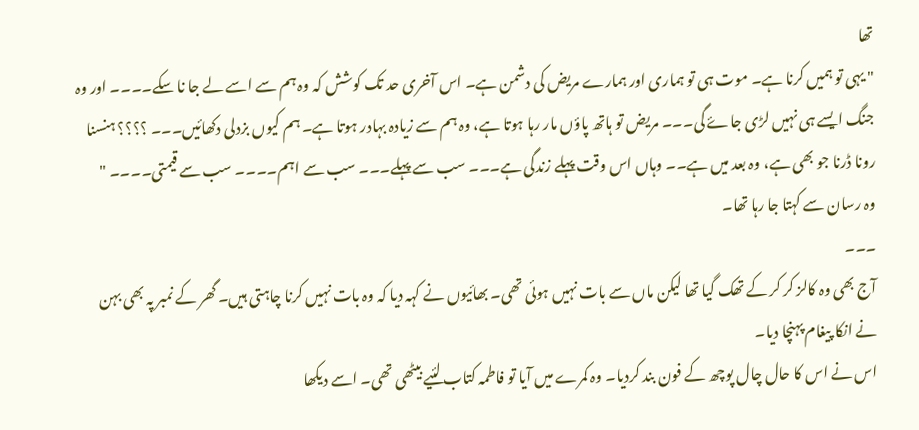تھا
" یہی تو ہمیں کرنا ہے۔ موت ہی تو ہماری اور ہمارے مریض کی دشمن ہے۔ اس آخری حد تک کوشش کہ وہ ہم سے اسے لے جا نا سکے۔۔۔۔ اور وہ جنگ ایسے ہی نہیں لڑی جاۓ گی۔۔۔ مریض تو ہاتھ پاؤں مار رہا ہوتا ہے، وہ ہم سے زیادہ بہادر ہوتا ہے۔ ہم کیوں بزدلی دکھائیں۔۔۔ ؟؟؟؟ ہنسنا رونا ڈرنا جو بھی ہے، وہ بعد میں ہے۔۔ وہاں اس وقت پہلے زندگی ہے۔۔۔ سب سے پہلے۔۔۔ سب سے اہم۔۔۔۔ سب سے قیمتی۔۔۔۔ "
وہ رسان سے کہتا جا رہا تھا۔
۔۔۔
آج بھی وہ کالز کر کر کے تھک گیا تھا لیکن ماں سے بات نہیں ہوئی تھی۔ بھائیوں نے کہہ دیا کہ وہ بات نہیں کرنا چاہتی ہیں۔ گھر کے نمبر پہ بھی بہن نے انکا پیغام پہنچا دیا۔
اس نے اس کا حال چال پوچھ کے فون بند کردیا۔ وہ کمرے میں آیا تو فاطمہ کتاب لئیے بیٹھی تھی۔ اسے دیکھا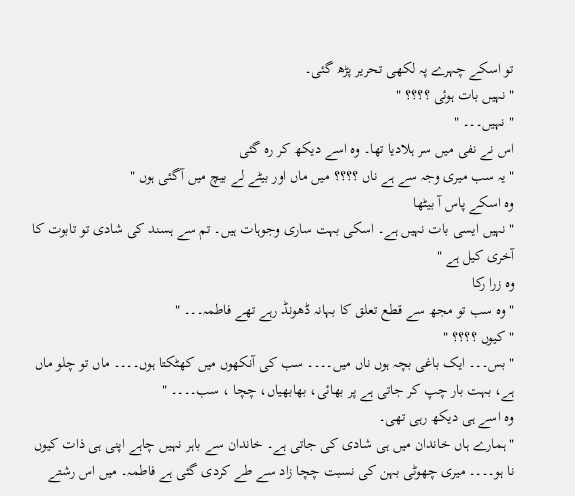تو اسکے چہرے پہ لکھی تحریر پڑھ گئی۔
" نہیں بات ہوئی ؟؟؟؟ "
" نہیں۔۔۔ "
اس نے نفی میں سر ہلادیا تھا۔ وہ اسے دیکھ کر رہ گئی
" یہ سب میری وجہ سے ہے ناں ؟؟؟؟ میں ماں اور بیٹے لے بیچ میں آگئی ہوں "
وہ اسکے پاس آ بیٹھا
" نہیں ایسی بات نہیں ہے۔ اسکی بہت ساری وجوہات ہیں۔ تم سے ہسند کی شادی تو تابوت کا آخری کیل ہے "
وہ زرا رکا
" وہ سب تو مجھ سے قطع تعلق کا بہانہ ڈھونڈ رہے تھے فاطمہ۔۔۔ "
" کیوں ؟؟؟؟ "
" بس۔۔۔ ایک باغی بچہ ہوں ناں میں۔۔۔۔ سب کی آنکھوں میں کھٹکتا ہوں۔۔۔۔ ماں تو چلو ماں ہے، بہت بار چپ کر جاتی ہے پر بھائی، بھابھیاں، چچا ، سب۔۔۔۔ "
وہ اسے ہی دیکھ رہی تھی۔
" ہمارے ہاں خاندان میں ہی شادی کی جاتی ہے۔ خاندان سے باہر نہیں چاہے اپنی ہی ذات کیوں نا ہو۔۔۔۔ میری چھوٹی بہن کی نسبت چچا زاد سے طے کردی گئی ہے فاطمہ۔ میں اس رشتے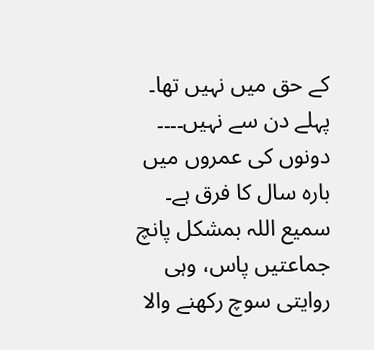کے حق میں نہیں تھا۔ پہلے دن سے نہیں۔۔۔۔ دونوں کی عمروں میں بارہ سال کا فرق ہے۔ سمیع اللہ بمشکل پانچ جماعتیں پاس، وہی روایتی سوچ رکھنے والا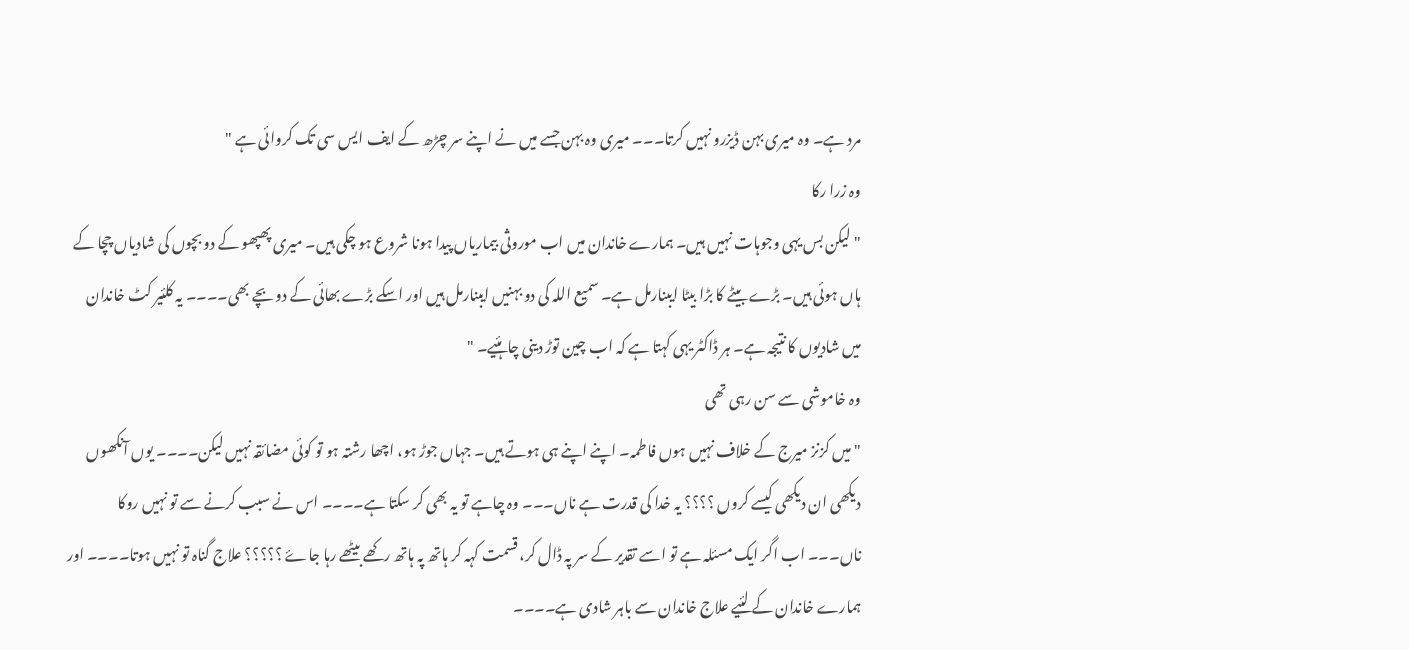مرد ہے۔ وہ میری بہن ڈیزرو نہیں کرتا۔۔۔ میری وہ بہن جسے میں نے اپنے سر چڑھ کے ایف ایس سی تک کروائی ہے "
وہ زرا رکا
" لیکن بس یہی وجوہات نہیں ہیں۔ ہمارے خاندان میں اب موروثی بیماریاں پیدا ہونا شروع ہو چکی ہیں۔ میری پھپھو کے دو بچوں کی شادیاں چچا کے ہاں ہوئی ہیں۔ بڑے بیٹے کا بڑا بیٹا ایبنارمل ہے۔ سمیع اللہ کی دو بہنیں ایبنارمل ہیں اور اسکے بڑے بھائی کے دو بچے بھی۔۔۔۔ یہ کلئیر کٹ خاندان میں شادیوں کا نتیجہ ہے۔ ہر ڈاکٹر یہی کہتا ہے کہ اب چین توڑ دینی چاہئیے۔ "
وہ خاموشی سے سن رہی تھی
" میں کزنز میرج کے خلاف نہیں ہوں فاطمہ۔ اپنے اپنے ہی ہوتے ہیں۔ جہاں جوڑ ہو، اچھا رشتہ ہو تو کوئی مضائقہ نہیں لیکن۔۔۔۔ یوں آنکھوں دیکھی ان دیکھی کیسے کروں ؟؟؟؟ یہ خدا کی قدرت ہے ناں۔۔۔ وہ چاہے تو یہ بھی کر سکتا ہے۔۔۔۔ اس نے سبب کرنے سے تو نہیں روکا ناں۔۔۔ اب اگر ایک مسئلہ ہے تو اسے تقدیر کے سر پہ ڈال کر، قسمت کہہ کر ہاتھ پہ ہاتھ رکھے بیٹھے رہا جاۓ ؟؟؟؟؟ علاج گناہ تو نہیں ہوتا۔۔۔۔ اور ہمارے خاندان کے لئیے علاج خاندان سے باہر شادی ہے۔۔۔۔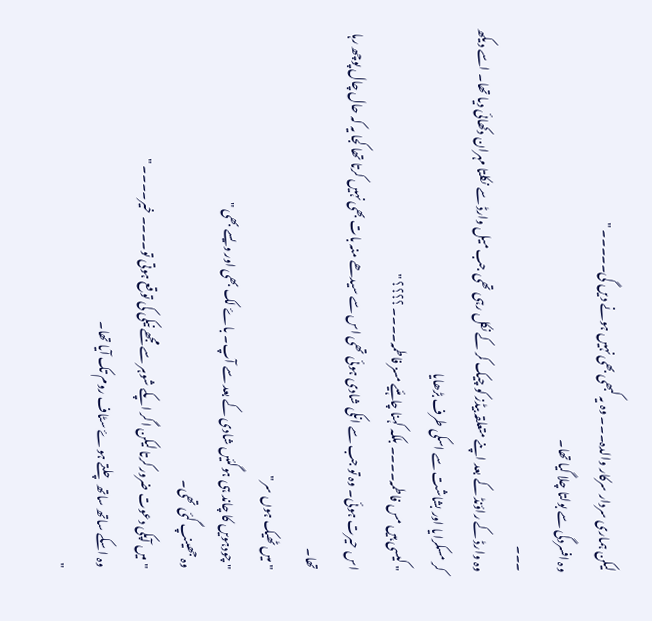لیکن ہماری سردار سرکار والدہ۔۔۔ وہ یہ کبھی بھی نہیں ہونے دیں گی۔۔۔۔۔ "
وہ افسردگی سے بولتا چلا گیا تھا۔
۔۔۔
وہ وارڈ کے راؤنڈ کے بعد اپنے متعلقہ بیڈز کو چیک کر کے نکل رہی تھی جب میل وارڈ سے نکلتا مہران دکھائی دیا تھا۔ اسے دیکھ کر مسکرایا اور بشاشت سے اسکی طرف بڑھایا
" کیسی ہیں مس فاطمہ۔۔۔۔ بلکہ کہنا چاہئیے مسز فاطمہ۔۔۔۔ ؟؟؟؟ "
اس حیرت ہوئی۔ وہ تو جب سے انکی شادی ہوئی تھی اس سے سیدھے منہ بات بھی نہیں کرتا تھا کجا یہ کہ حال چال پوچھ رہا تھا۔
" میں ٹھیک ہوں سر "
" چودہویں کا چاند ہی ہوگئیں شادی کے بعد سے آپ۔ باۓ لک بھی اور ویسے بھی "
وہ جھینپ گئی تھی۔
" میں آپکی دعوت ضرور کرتا لیکن اگر اپکے شوہر سے مجھے نیکی کی توقع ہوتی تو۔۔۔۔ خیر۔۔۔۔ "
وہ اسکے ساتھ ساتھ چلتے ہوۓ سٹاف روم تک آیا تھا۔
"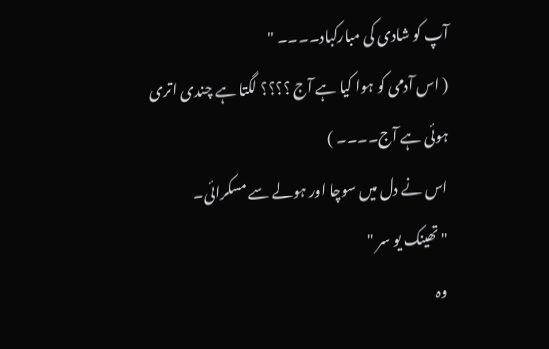آپ کو شادی کی مبارکباد۔۔۔۔ "
( اس آدمی کو ہوا کیا ہے آج ؟؟؟؟ لگتا ہے چندی اتری ہوئی ہے آج۔۔۔۔ )
اس نے دل میں سوچا اور ہولے سے مسکرائی۔
" تھینک یو سر "
وہ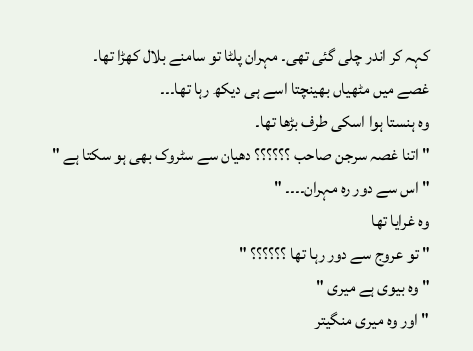کہہ کر اندر چلی گئی تھی۔ مہران پلٹا تو سامنے بلال کھڑا تھا۔
غصے میں مٹھیاں بھینچتا اسے ہی دیکھ رہا تھا۔۔۔
وہ ہنستا ہوا اسکی طرف بڑھا تھا۔
" اتنا غصہ سرجن صاحب ؟؟؟؟؟؟ دھیان سے سٹروک بھی ہو سکتا ہے "
" اس سے دور رہ مہران۔۔۔۔ "
وہ غرایا تھا
" تو عروج سے دور رہا تھا ؟؟؟؟؟؟ "
" وہ بیوی ہے میری "
" اور وہ میری منگیتر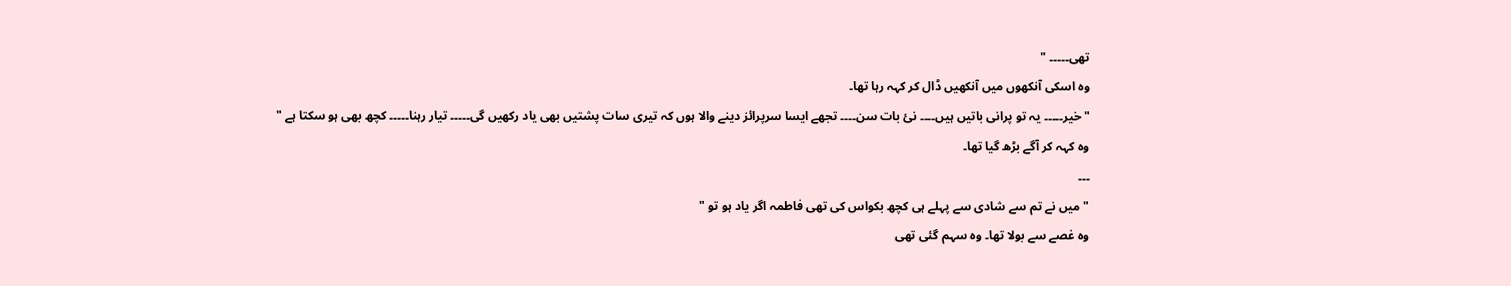تھی۔۔۔۔۔ "
وہ اسکی آنکھوں میں آنکھیں ڈال کر کہہ رہا تھا۔
" خیر۔۔۔۔۔ یہ تو پرانی باتیں ہیں۔۔۔۔ نئ بات سن۔۔۔۔ تجھے ایسا سرپرائز دینے والا ہوں کہ تیری سات پشتیں بھی یاد رکھیں گی۔۔۔۔۔ تیار رہنا۔۔۔۔۔ کچھ بھی ہو سکتا ہے "
وہ کہہ کر آگے بڑھ گیا تھا۔
۔۔۔
" میں نے تم سے شادی سے پہلے ہی کچھ بکواس کی تھی فاطمہ اگر یاد ہو تو "
وہ غصے سے بولا تھا۔ وہ سہم گئی تھی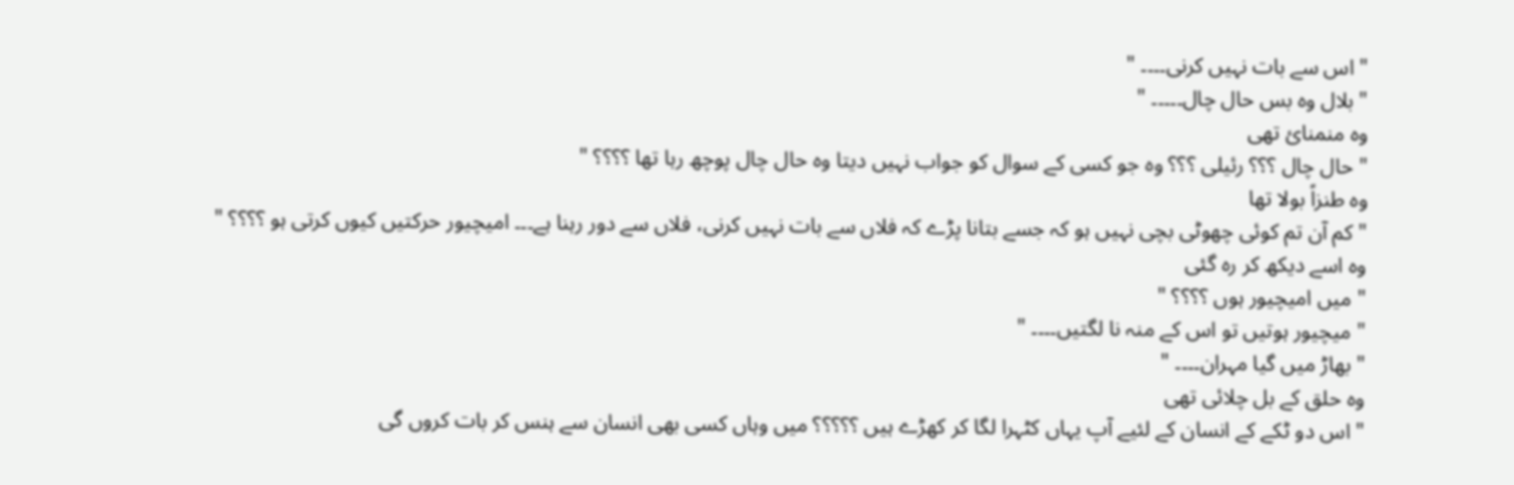" اس سے بات نہیں کرنی۔۔۔۔ "
" بلال وہ بس حال چال۔۔۔۔۔ "
وہ منمنائ تھی
" حال چال ؟؟؟ رئیلی ؟؟؟ وہ جو کسی کے سوال کو جواب نہیں دیتا وہ حال چال پوچھ رہا تھا ؟؟؟؟ "
وہ طنزاً بولا تھا
" کم آن تم کوئی چھوٹی بچی نہیں ہو کہ جسے بتانا پڑے کہ فلاں سے بات نہیں کرنی، فلاں سے دور رہنا ہے۔۔۔ امیچیور حرکتیں کیوں کرتی ہو ؟؟؟؟ "
وہ اسے دیکھ کر رہ گئی
" میں امیچیور ہوں ؟؟؟؟ "
" میچیور ہوتیں تو اس کے منہ نا لگتیں۔۔۔۔ "
" بھاڑ میں گیا مہران۔۔۔۔ "
وہ حلق کے بل چلائی تھی
" اس دو ٹکے کے انسان کے لئیے آپ یہاں کٹہرا لگا کر کھڑے ہیں ؟؟؟؟؟ میں وہاں کسی بھی انسان سے ہنس کر بات کروں گی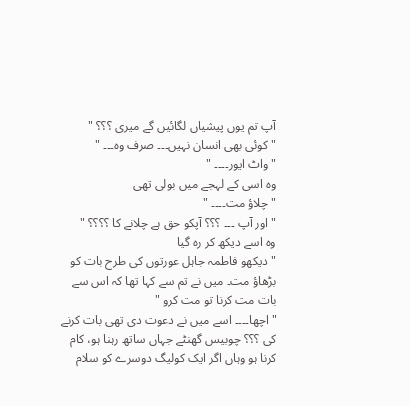آپ تم یوں پیشیاں لگائیں گے میری ؟؟؟ "
" کوئی بھی انسان نہیں۔۔۔ صرف وہ۔۔۔ "
" واٹ ایور۔۔۔۔ "
وہ اسی کے لہجے میں بولی تھی
" چلاؤ مت۔۔۔۔ "
" اور آپ ۔۔۔ ؟؟؟ آپکو حق ہے چلانے کا ؟؟؟؟ "
وہ اسے دیکھ کر رہ گیا
" دیکھو فاطمہ جاہل عورتوں کی طرح بات کو بڑھاؤ مت۔ میں نے تم سے کہا تھا کہ اس سے بات مت کرنا تو مت کرو "
" اچھا۔۔۔۔ اسے میں نے دعوت دی تھی بات کرنے کی ؟؟؟ چوبیس گھنٹے جہاں ساتھ رہنا ہو، کام کرنا ہو وہاں اگر ایک کولیگ دوسرے کو سلام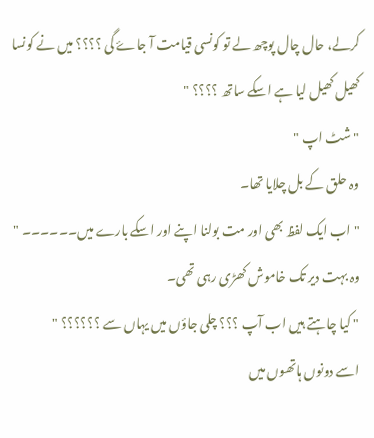کرلے، حال چال پوچھ لے تو کونسی قیامت آ جاۓ گی ؟؟؟؟ میں نے کونسا کھیل کھیل لیا ہے اسکے ساتھ ؟؟؟؟ "
" شٹ اپ "
وہ حلق کے بل چلایا تھا۔
" اب ایک لفظ بھی اور مت بولنا اپنے اور اسکے بارے میں۔۔۔۔۔۔ "
وہ بہت دیر تک خاموش کھڑی رہی تھی۔
" کیا چاہتے ہیں اب آپ ؟؟؟ چلی جاؤں میں یہاں سے ؟؟؟؟؟؟ "
اسے دونوں ہاتھوں میں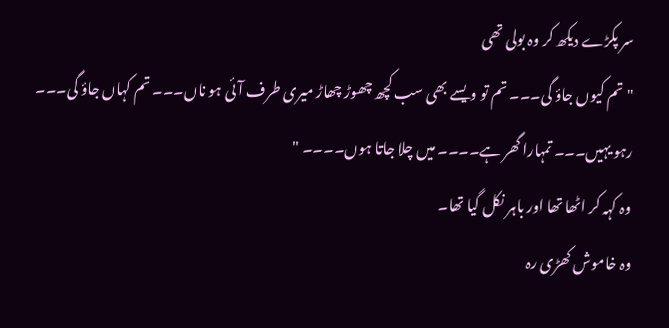سر پکڑے دیکھ کر وہ بولی تھی
" تم کیوں جاؤ گی۔۔۔ تم تو ویسے بھی سب کچھ چھوڑ چھاڑ میری طرف آئی ہو ناں۔۔۔ تم کہاں جاؤ گی۔۔۔ رہو یہیں۔۔۔ تمہارا گھر ہے۔۔۔۔ میں چلا جاتا ہوں۔۔۔۔ "
وہ کہہ کر اٹھا تھا اور باہر نکل گیا تھا۔
وہ خاموش کھڑی رہ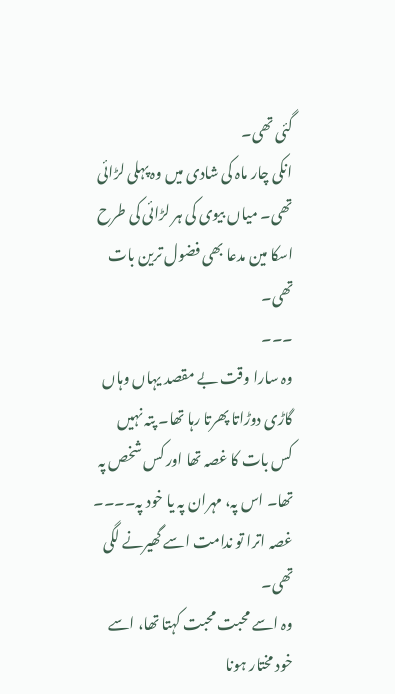گئی تھی۔
انکی چار ماہ کی شادی میں وہ پہلی لڑائی تھی۔ میاں بیوی کی ہر لڑائی کی طرح اسکا مین مدعا بھی فضول ترین بات تھی۔
۔۔۔
وہ سارا وقت بے مقصد یہاں وہاں گاڑی دوڑاتا پھرتا رہا تھا۔ پتہ نہیں کس بات کا غصہ تھا اور کس شخص پہ تھا۔ اس پہ، مہران پہ یا خود پہ۔۔۔۔
غصہ اترا تو ندامت اسے گھیرنے لگی تھی۔
وہ اسے محبت محبت کہتا تھا، اسے خود مختار ہونا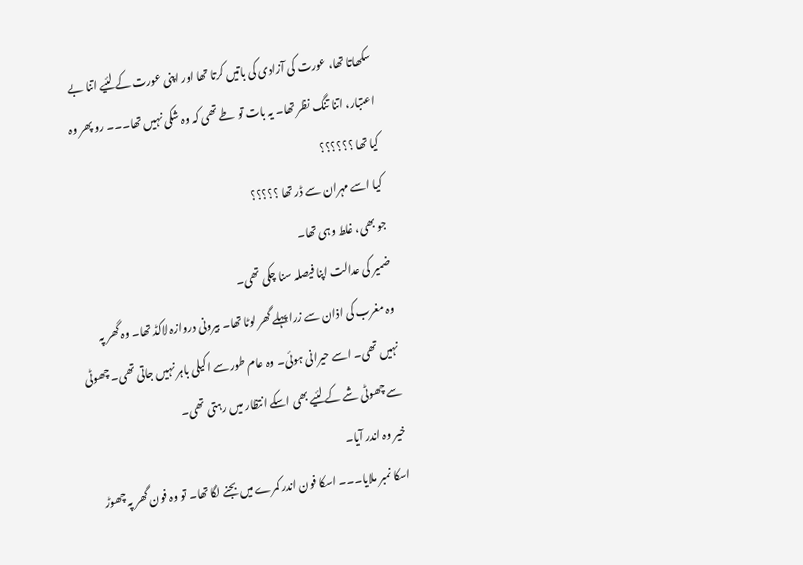سکھاتا تھا، عورت کی آزادی کی باتیں کرتا تھا اور اپنی عورت کے لئیے اتنا بے اعتبار، اتنا تنگ نظر تھا۔ یہ بات تو طے تھی کہ وہ شکی نہیں تھا۔۔۔ رو پھر وہ کیا تھا ؟؟؟؟؟؟
کیا اسے مہران سے ڈر تھا ؟؟؟؟؟
جو بھی، غلط وہی تھا۔
ضمیر کی عدالت اپنا فیصلہ سنا چکی تھی۔
وہ مغرب کی اذان سے زرا پہلے گھر لوٹا تھا۔ بیرونی دروازہ لاکڈ تھا۔ وہ گھر پہ نہیں تھی۔ اسے حیرانی ہوئی۔ وہ عام طور سے اکیلی باہر نہیں جاتی تھی۔ چھوٹی سے چھوٹی شے کے لئیے بھی اسکے انتظار میں رہتی تھی۔
خیر وہ اندر آیا۔
اسکا نمبر ملایا۔۔۔ اسکا فون اندر کمرے میں بجنے لگا تھا۔ تو وہ فون گھر پہ چھوڑ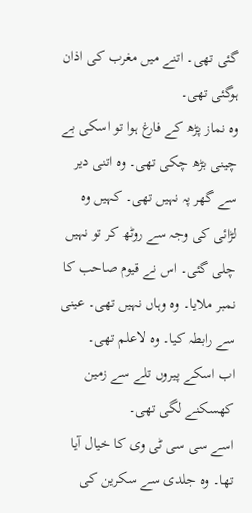گئی تھی۔ اتنے میں مغرب کی اذان ہوگئی تھی۔
وہ نماز پڑھ کے فارغ ہوا تو اسکی بے چینی بڑھ چکی تھی۔ وہ اتنی دیر سے گھر پہ نہیں تھی۔ کہیں وہ لڑائی کی وجہ سے روٹھ کر تو نہیں چلی گئی۔ اس نے قیوم صاحب کا نمبر ملایا۔ وہ وہاں نہیں تھی۔ عینی سے رابطہ کیا۔ وہ لاعلم تھی۔
اب اسکے پیروں تلے سے زمین کھسکنے لگی تھی۔
اسے سی سی ٹی وی کا خیال آیا تھا۔ وہ جلدی سے سکرین کی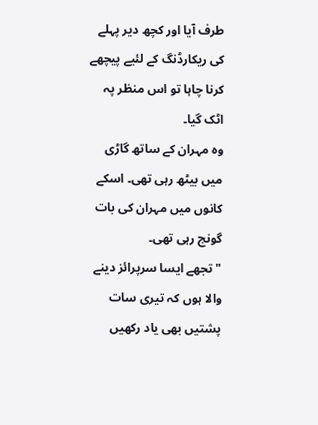طرف آیا اور کچھ دیر پہلے کی ریکارڈنگ کے لئیے پیچھے کرنا چاہا تو اس منظر پہ اٹک گیا۔
وہ مہران کے ساتھ گاڑی میں بیٹھ رہی تھی۔ اسکے کانوں میں مہران کی بات گونج رہی تھی۔
" تجھے ایسا سرپرائز دینے والا ہوں کہ تیری سات پشتیں بھی یاد رکھیں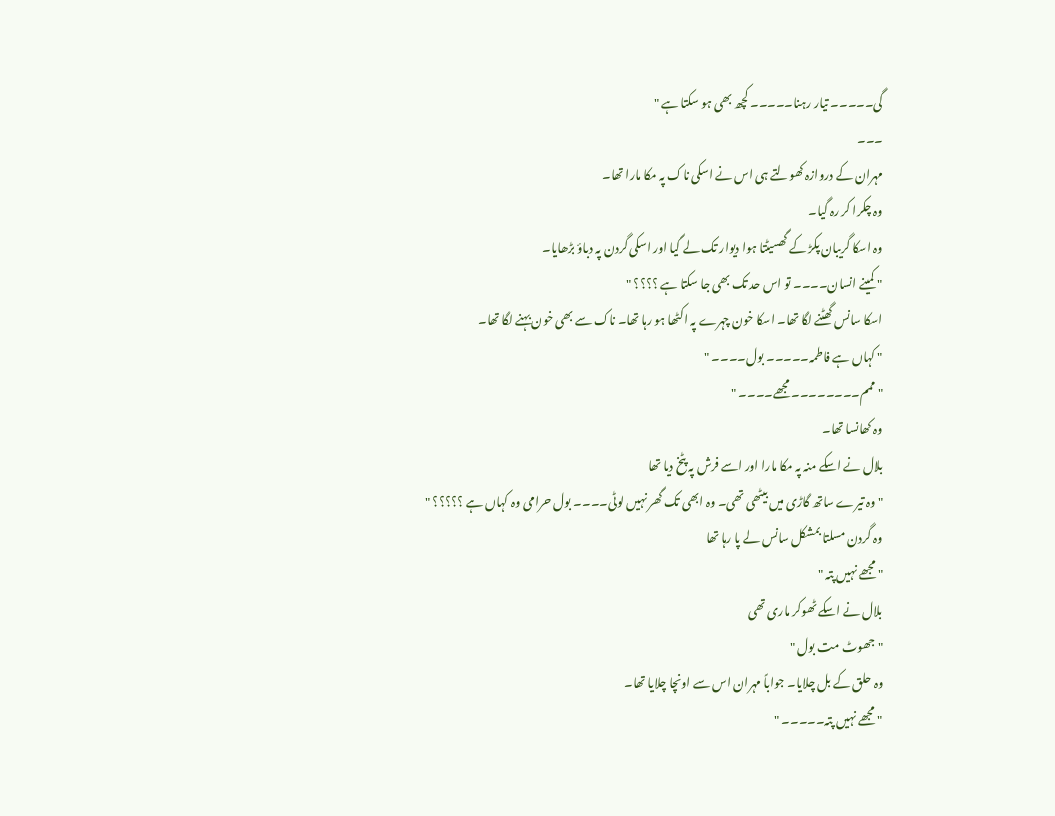گی۔۔۔۔۔ تیار رہنا۔۔۔۔۔ کچھ بھی ہو سکتا ہے "
۔۔۔
مہران کے دروازہ کھولتے ہی اس نے اسکی ناک پہ مکا مارا تھا۔
وہ چکرا کر رہ گیا۔
وہ اسکا گریبان پکڑ کے گھسیٹتا ہوا دیوار تک لے گیا اور اسکی گردن پہ دباؤ بڑھایا۔
" کمینے انسان۔۔۔۔ تو اس حد تک بھی جا سکتا ہے ؟؟؟؟ "
اسکا سانس گھٹنے لگا تھا۔ اسکا خون چہرے پہ اکٹھا ہو رہا تھا۔ ناک سے بھی خون بہنے لگا تھا۔
" کہاں ہے فاطمہ۔۔۔۔۔ بول۔۔۔۔ "
" ممم۔۔۔۔۔۔۔۔ مجھے۔۔۔۔ "
وہ کھانسا تھا۔
بلال نے اسکے منہ پہ مکا مارا اور اسے فرش پہ پٹخ دیا تھا
" وہ تیرے ساتھ گاڑی میں بیٹھی تھی۔ وہ ابھی تک گھر نہیں لوٹی۔۔۔۔ بول حرامی وہ کہاں ہے ؟؟؟؟؟ "
وہ گردن مسلتا بمشکل سانس لے پا رہا تھا
" مجھے نہیں پتہ "
بلال نے اسکے ٹھوکر ماری تھی
" جھوٹ مت بول "
وہ حلق کے بل چلایا۔ جواباً مہران اس سے اونچا چلایا تھا۔
" مجھے نہیں پتہ۔۔۔۔۔ "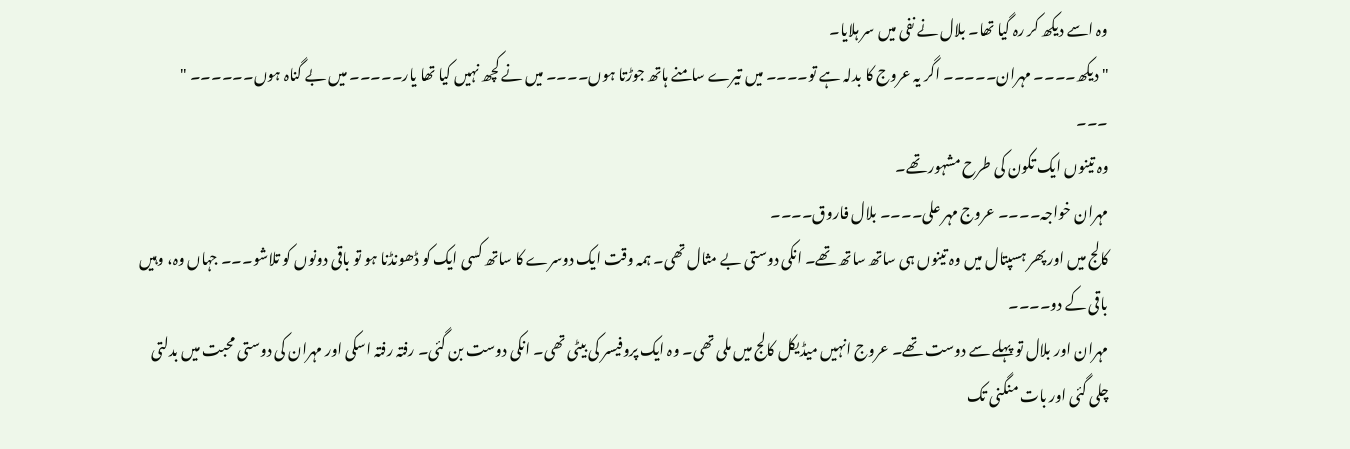وہ اسے دیکھ کر رہ گیا تھا۔ بلال نے نفی میں سر ہلایا۔
" دیکھ۔۔۔۔ مہران۔۔۔۔۔ اگر یہ عروج کا بدلہ ہے تو۔۔۔۔ میں تیرے سامنے ہاتھ جوڑتا ہوں۔۔۔۔ میں نے کچھ نہیں کیا تھا یار۔۔۔۔۔ میں بے گناہ ہوں۔۔۔۔۔۔ "
۔۔۔
وہ تینوں ایک تکون کی طرح مشہور تھے۔
مہران خواجہ۔۔۔۔ عروج مہر علی۔۔۔۔ بلال فاروق۔۔۔۔
کالج میں اور پھر ہسپتال میں وہ تینوں ہی ساتھ ساتھ تھے۔ انکی دوستی بے مثال تھی۔ ہمہ وقت ایک دوسرے کا ساتھ کسی ایک کو ڈھونڈنا ہو تو باقی دونوں کو تلاشو۔۔۔ جہاں وہ، وہیں باقی کے دو۔۔۔۔
مہران اور بلال تو پہلے سے دوست تھے۔ عروج انہیں میڈیکل کالج میں ملی تھی۔ وہ ایک پروفیسر کی بیٹی تھی۔ انکی دوست بن گئی۔ رفتہ رفتہ اسکی اور مہران کی دوستی محبت میں بدلتی چلی گئی اور بات منگنی تک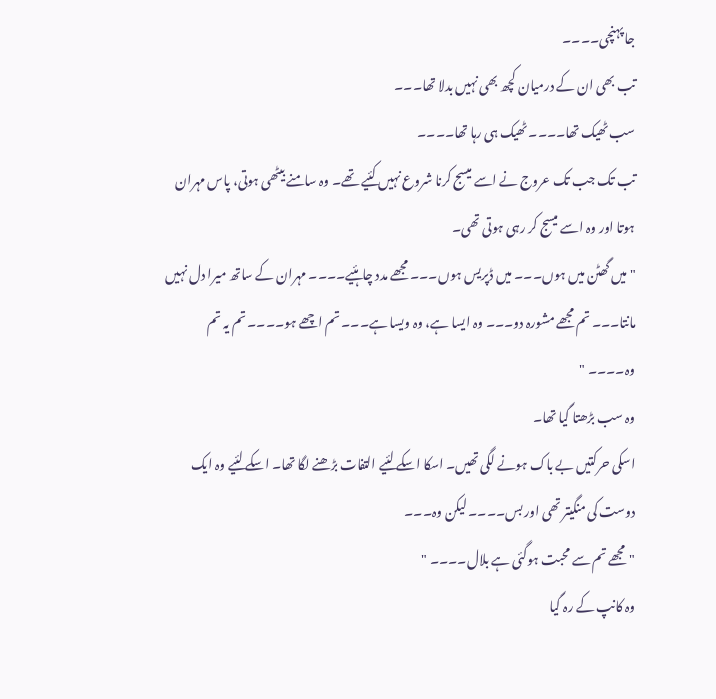جا پہنچی۔۔۔۔
تب بھی ان کے درمیان کچھ بھی نہیں بدلا تھا۔۔۔
سب ٹھیک تھا۔۔۔۔ ٹھیک ہی رہا تھا۔۔۔۔
تب تک جب تک عروج نے اسے میسج کرنا شروع نہیں کئیے تھے۔ وہ سامنے بیٹھی ہوتی، پاس مہران ہوتا اور وہ اسے میسج کر رہی ہوتی تھی۔
" میں گھٹن میں ہوں۔۔۔ میں ڈپریس ہوں۔۔۔ مجھے مدد چاہئیے۔۔۔۔ مہران کے ساتھ میرا دل نہیں مانتا۔۔۔ تم مجھے مشورہ دو۔۔۔ وہ ایسا ہے، وہ ویسا ہے۔۔۔ تم اچھے ہو۔۔۔۔ تم یہ تم وہ۔۔۔۔ "
وہ سب بڑھتا گیا تھا۔
اسکی حرکتیں بے باک ہونے لگی تھیں۔ اسکا اسکے لئیے التفات بڑھنے لگا تھا۔ اسکے لئیے وہ ایک دوست کی منگیتر تھی اور بس۔۔۔۔ لیکن وہ۔۔۔
" مجھے تم سے محبت ہوگئی ہے بلال۔۔۔۔ "
وہ کانپ کے رہ گیا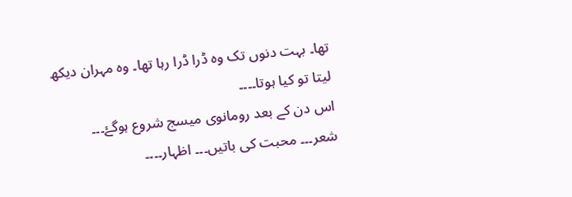تھا۔ بہت دنوں تک وہ ڈرا ڈرا رہا تھا۔ وہ مہران دیکھ لیتا تو کیا ہوتا۔۔۔۔
اس دن کے بعد رومانوی میسج شروع ہوگۓ۔۔۔ شعر۔۔۔ محبت کی باتیں۔۔۔ اظہار۔۔۔۔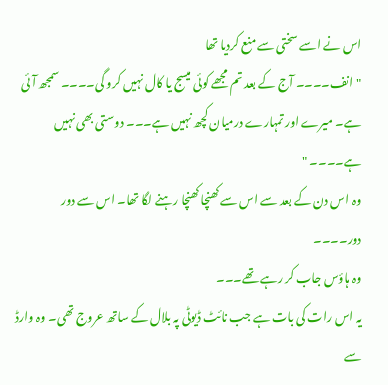اس نے اسے سختی سے منع کردیا تھا
" انف۔۔۔۔ آج کے بعد تم مجھے کوئی میسج یا کال نہیں کرو گی۔۔۔۔ سمجھ آئی ہے۔ میرے اور تمہارے درمیان کچھ نہیں ہے۔۔۔ دوستی بھی نہیں ہے۔۔۔۔ "
وہ اس دن کے بعد سے اس سے کھنچا کھنچا رہنے لگا تھا۔ اس سے دور دور۔۔۔۔
وہ ہاؤس جاب کر رہے تھے۔۔۔
یہ اس رات کی بات ہے جب نائٹ ڈیوٹی پہ بلال کے ساتھ عروج تھی۔ وہ وارڈ سے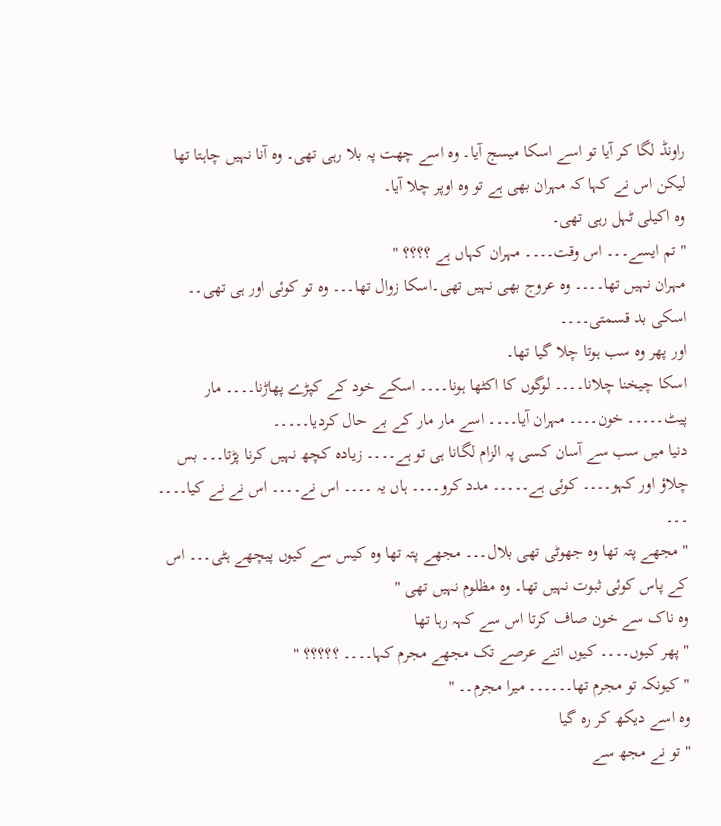راونڈ لگا کر آیا تو اسے اسکا میسج آیا۔ وہ اسے چھت پہ بلا رہی تھی۔ وہ آنا نہیں چاہتا تھا لیکن اس نے کہا کہ مہران بھی ہے تو وہ اوپر چلا آیا۔
وہ اکیلی ٹہل رہی تھی۔
" تم ایسے۔۔۔ اس وقت۔۔۔۔ مہران کہاں ہے ؟؟؟؟ "
مہران نہیں تھا۔۔۔۔ وہ عروج بھی نہیں تھی۔اسکا زوال تھا۔۔۔ وہ تو کوئی اور ہی تھی۔۔ اسکی بد قسمتی۔۔۔۔
اور پھر وہ سب ہوتا چلا گیا تھا۔
اسکا چیخنا چلانا۔۔۔۔ لوگوں کا اکٹھا ہونا۔۔۔۔ اسکے خود کے کپڑے پھاڑنا۔۔۔۔ مار پیٹ۔۔۔۔۔ خون۔۔۔۔ مہران آیا۔۔۔۔ اسے مار مار کے بے حال کردیا۔۔۔۔۔
دنیا میں سب سے آسان کسی پہ الزام لگانا ہی تو ہے۔۔۔۔ زیادہ کچھ نہیں کرنا پڑتا۔۔۔ بس چلاؤ اور کہو۔۔۔۔ کوئی ہے۔۔۔۔۔ مدد کرو۔۔۔۔ ہاں یہ ۔۔۔۔ اس نے۔۔۔۔ اس نے نے کیا۔۔۔۔
۔۔۔
" مجھے پتہ تھا وہ جھوٹی تھی بلال۔۔۔ مجھے پتہ تھا وہ کیس سے کیوں پیچھے ہٹی۔۔۔ اس کے پاس کوئی ثبوت نہیں تھا۔ وہ مظلوم نہیں تھی "
وہ ناک سے خون صاف کرتا اس سے کہہ رہا تھا
" پھر کیوں۔۔۔۔ کیوں اتنے عرصے تک مجھے مجرم کہا۔۔۔۔ ؟؟؟؟؟ "
" کیونکہ تو مجرم تھا۔۔۔۔۔۔ میرا مجرم۔۔ "
وہ اسے دیکھ کر رہ گیا
" تو نے مجھ سے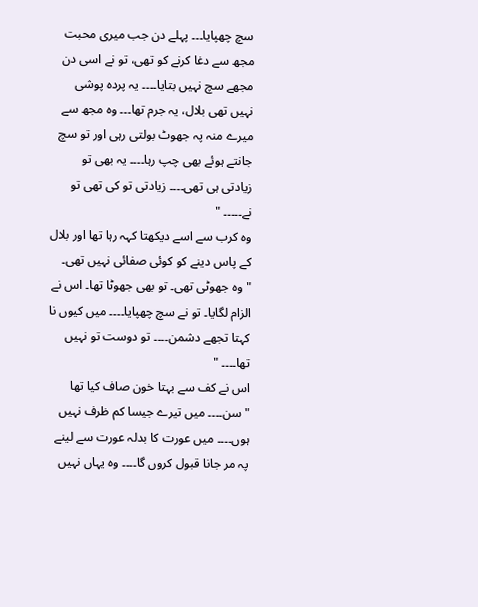سچ چھپایا۔۔۔ پہلے دن جب میری محبت مجھ سے دغا کرنے کو تھی، تو نے اسی دن مجھے سچ نہیں بتایا۔۔۔۔ یہ پردہ پوشی نہیں تھی بلال، یہ جرم تھا۔۔۔ وہ مجھ سے میرے منہ پہ جھوٹ بولتی رہی اور تو سچ جانتے ہوئے بھی چپ رہا۔۔۔۔ یہ بھی تو زیادتی ہی تھی۔۔۔۔ زیادتی تو کی تھی تو نے۔۔۔۔۔ "
وہ کرب سے اسے دیکھتا کہہ رہا تھا اور بلال کے پاس دینے کو کوئی صفائی نہیں تھی۔
" وہ جھوٹی تھی۔ تو بھی جھوٹا تھا۔ اس نے الزام لگایا۔ تو نے سچ چھپایا۔۔۔۔ میں کیوں نا کہتا تجھے دشمن۔۔۔۔ تو دوست تو نہیں تھا۔۔۔۔ "
اس نے کف سے بہتا خون صاف کیا تھا
" سن۔۔۔۔ میں تیرے جیسا کم ظرف نہیں ہوں۔۔۔۔ میں عورت کا بدلہ عورت سے لینے پہ مر جانا قبول کروں گا۔۔۔۔ وہ یہاں نہیں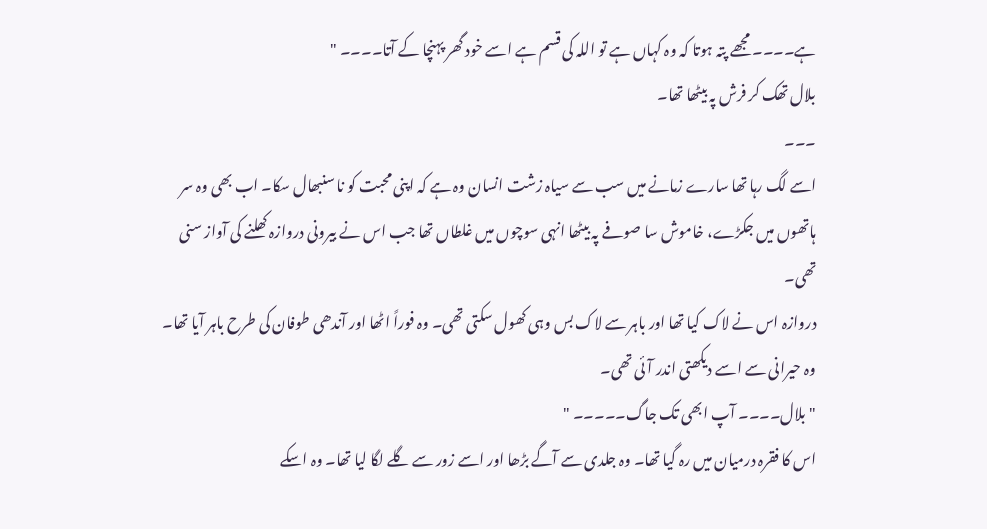ہے۔۔۔۔ مجھے پتہ ہوتا کہ وہ کہاں ہے تو اللہ کی قسم ہے اسے خود گھر پہنچا کے آتا۔۔۔۔ "
بلال تھک کر فرش پہ بیٹھا تھا۔
۔۔۔
اسے لگ رہا تھا سارے زمانے میں سب سے سیاہ زشت انسان وہ ہے کہ اپنی محبت کو نا سنبھال سکا۔ اب بھی وہ سر ہاتھوں میں جکڑے، خاموش سا صوفے پہ بیٹھا انہی سوچوں میں غلطاں تھا جب اس نے بیرونی دروازہ کھلنے کی آواز سنی تھی۔
دروازہ اس نے لاک کیا تھا اور باہر سے لاک بس وہی کھول سکتی تھی۔ وہ فوراً اٹھا اور آندھی طوفان کی طرح باہر آیا تھا۔
وہ حیرانی سے اسے دیکھتی اندر آئی تھی۔
" بلال۔۔۔۔ آپ ابھی تک جاگ۔۔۔۔۔ "
اس کا فقرہ درمیان میں رہ گیا تھا۔ وہ جلدی سے آگے بڑھا اور اسے زور سے گلے لگا لیا تھا۔ وہ اسکے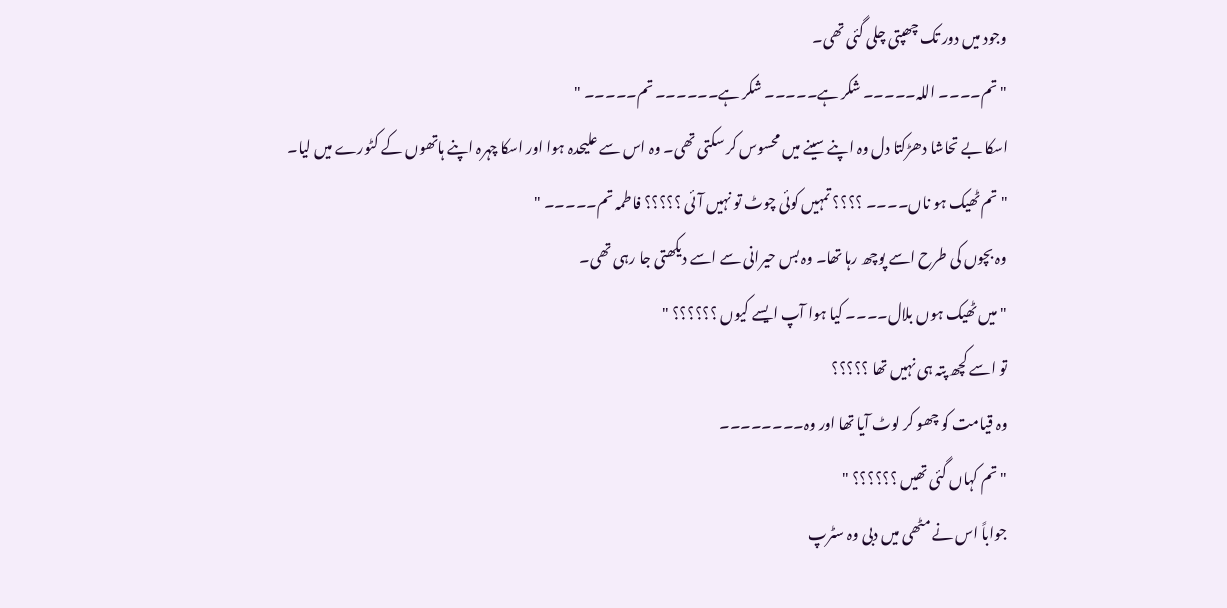وجود میں دور تک چھپتی چلی گئی تھی۔
" تم۔۔۔۔ اللہ۔۔۔۔۔ شکر ہے۔۔۔۔۔ شکر ہے۔۔۔۔۔۔ تم۔۔۔۔۔ "
اسکا بے تحاشا دھڑکتا دل وہ اپنے سینے میں محسوس کر سکتی تھی۔ وہ اس سے علیحدہ ہوا اور اسکا چہرہ اپنے ہاتھوں کے کٹورے میں لیا۔
" تم ٹھیک ہو ناں۔۔۔۔ ؟؟؟؟ تمہیں کوئی چوٹ تو نہیں آئی ؟؟؟؟؟ فاطمہ تم۔۔۔۔۔ "
وہ بچوں کی طرح اسے پوچھ رہا تھا۔ وہ بس حیرانی سے اسے دیکھتی جا رہی تھی۔
" میں ٹھیک ہوں بلال۔۔۔۔ کیا ہوا آپ ایسے کیوں ؟؟؟؟؟؟ "
تو اسے کچھ پتہ ہی نہیں تھا ؟؟؟؟؟
وہ قیامت کو چھو کر لوٹ آیا تھا اور وہ۔۔۔۔۔۔۔۔
" تم کہاں گئی تھیں ؟؟؟؟؟؟ "
جواباً اس نے مٹھی میں دبی وہ سٹرپ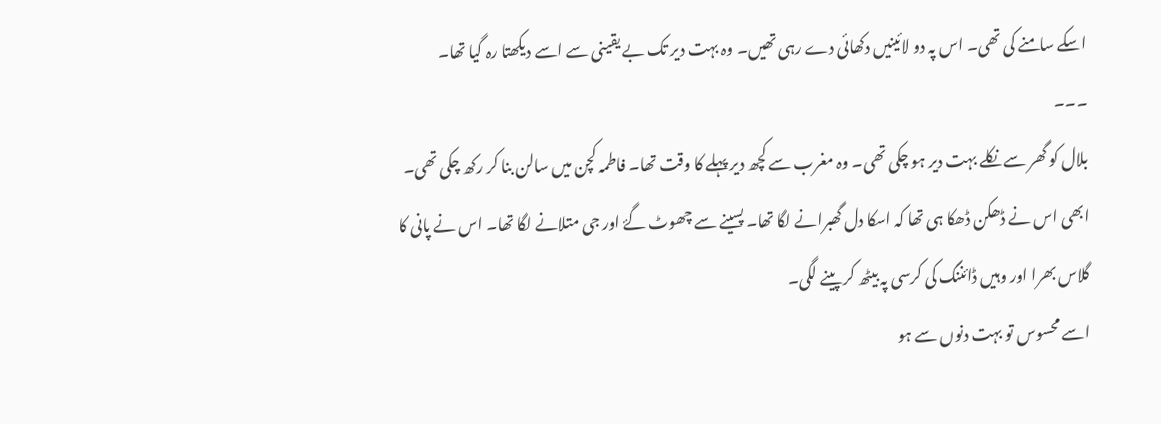اسکے سامنے کی تھی۔ اس پہ دو لائینیں دکھائی دے رہی تھیں۔ وہ بہت دیر تک بے یقینی سے اسے دیکھتا رہ گیا تھا۔
۔۔۔
بلال کو گھر سے نکلے بہت دیر ہو چکی تھی۔ وہ مغرب سے کچھ دیر پہلے کا وقت تھا۔ فاطمہ کچن میں سالن بنا کر رکھ چکی تھی۔ ابھی اس نے ڈھکن ڈھکا ہی تھا کہ اسکا دل گھبرانے لگا تھا۔ پسینے سے چھوٹ گۓ اور جی متلانے لگا تھا۔ اس نے پانی کا گلاس بھرا اور وہیں ڈائننگ کی کرسی پہ بیٹھ کر پینے لگی۔
اسے محسوس تو بہت دنوں سے ہو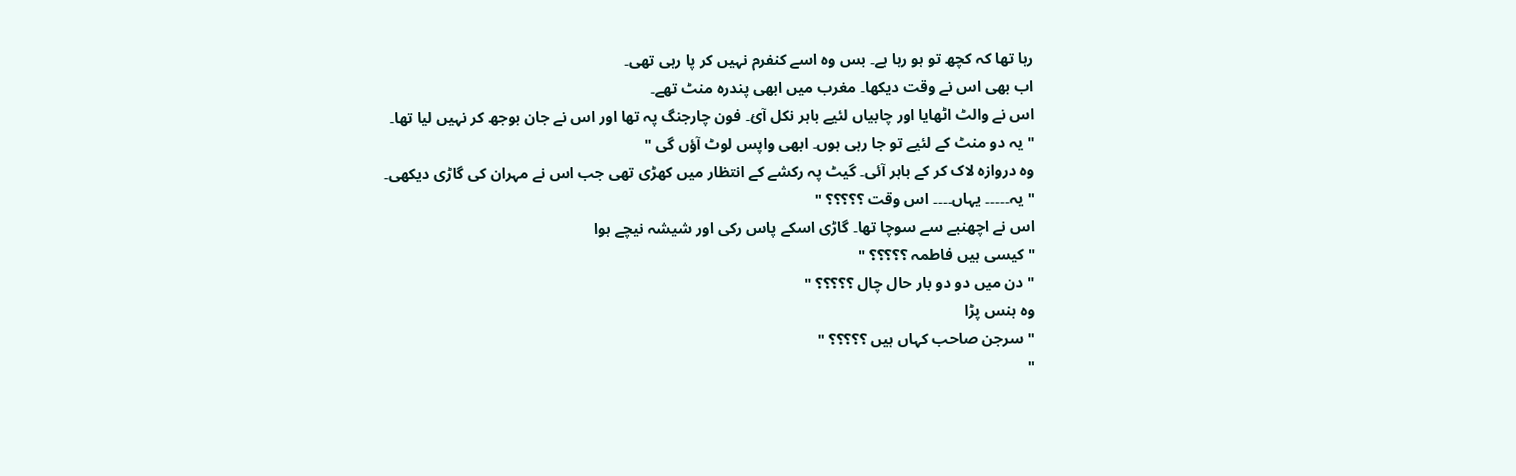رہا تھا کہ کچھ تو ہو رہا ہے۔ بس وہ اسے کنفرم نہیں کر پا رہی تھی۔
اب بھی اس نے وقت دیکھا۔ مغرب میں ابھی پندرہ منٹ تھے۔
اس نے والٹ اٹھایا اور چابیاں لئیے باہر نکل آئ۔ فون چارجنگ پہ تھا اور اس نے جان بوجھ کر نہیں لیا تھا۔
" یہ دو منٹ کے لئیے تو جا رہی ہوں۔ ابھی واپس لوٹ آؤں گی "
وہ دروازہ لاک کر کے باہر آئی۔ گیٹ پہ رکشے کے انتظار میں کھڑی تھی جب اس نے مہران کی گاڑی دیکھی۔
" یہ۔۔۔۔۔ یہاں۔۔۔۔ اس وقت ؟؟؟؟؟ "
اس نے اچھنبے سے سوچا تھا۔ گاڑی اسکے پاس رکی اور شیشہ نیچے ہوا
" کیسی ہیں فاطمہ ؟؟؟؟؟ "
" دن میں دو دو بار حال چال ؟؟؟؟؟ "
وہ ہنس پڑا
" سرجن صاحب کہاں ہیں ؟؟؟؟؟ "
"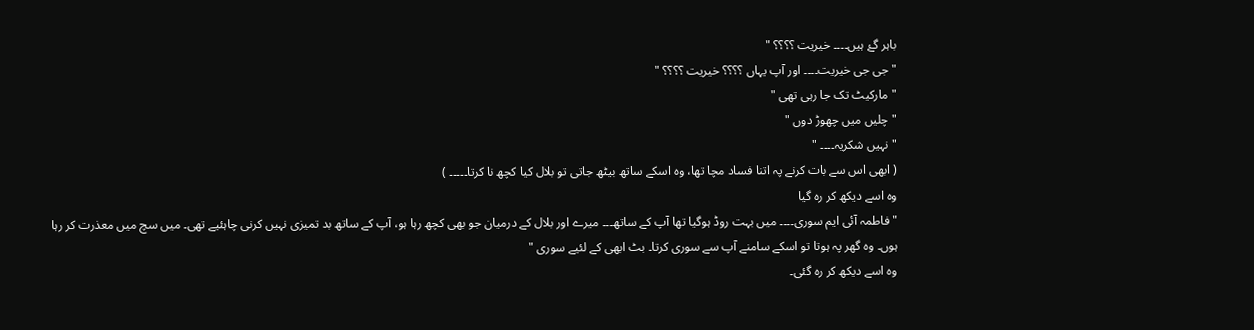باہر گۓ ہیں۔۔۔۔ خیریت ؟؟؟؟ "
" جی جی خیریت۔۔۔۔ اور آپ یہاں ؟؟؟؟ خیریت ؟؟؟؟ "
" مارکیٹ تک جا رہی تھی "
" چلیں میں چھوڑ دوں "
" نہیں شکریہ۔۔۔۔ "
( ابھی اس سے بات کرنے پہ اتنا فساد مچا تھا، وہ اسکے ساتھ بیٹھ جاتی تو بلال کیا کچھ نا کرتا۔۔۔۔۔ )
وہ اسے دیکھ کر رہ گیا
" فاطمہ آئی ایم سوری۔۔۔۔ میں بہت روڈ ہوگیا تھا آپ کے ساتھ۔۔۔ میرے اور بلال کے درمیان جو بھی کچھ رہا ہو، آپ کے ساتھ بد تمیزی نہیں کرنی چاہئیے تھی۔ میں سچ میں معذرت کر رہا ہوں۔ وہ گھر پہ ہوتا تو اسکے سامنے آپ سے سوری کرتا۔ بٹ ابھی کے لئیے سوری "
وہ اسے دیکھ کر رہ گئی۔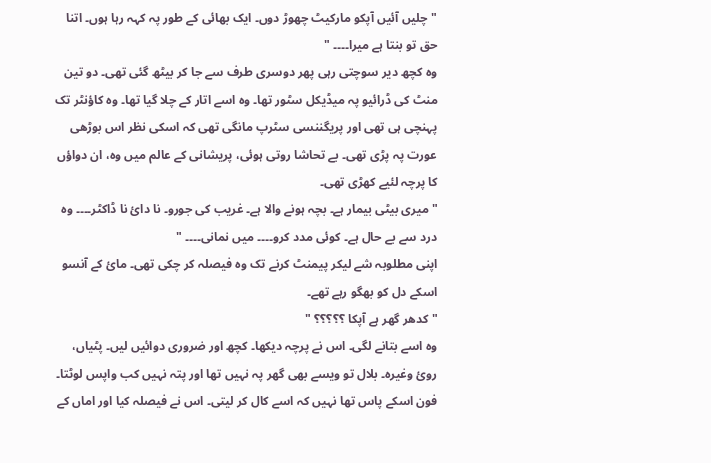" چلیں آئیں آپکو مارکیٹ چھوڑ دوں۔ ایک بھائی کے طور پہ کہہ رہا ہوں۔ اتنا حق تو بنتا ہے میرا۔۔۔۔ "
وہ کچھ دیر سوچتی رہی پھر دوسری طرف سے جا کر بیٹھ گئی تھی۔ دو تین منٹ کی ڈرائیو پہ میڈیکل سٹور تھا۔ وہ اسے اتار کے چلا گیا تھا۔ وہ کاؤنٹر تک پہنچی ہی تھی اور پریگننسی سٹرپ مانگی تھی کہ اسکی نظر اس بوڑھی عورت پہ پڑی تھی۔ بے تحاشا روتی ہوئی، پریشانی کے عالم میں وہ، ان دواؤں کا پرچہ لئیے کھڑی تھی۔
" میری بیٹی بیمار ہے۔ بچہ ہونے والا ہے۔ غریب کی جورو۔ نا دائ نا ڈاکٹر۔۔۔۔ وہ درد سے بے حال ہے۔ کوئی مدد کرو۔۔۔۔ میں نمانی۔۔۔۔ "
اپنی مطلوبہ شے لیکر پیمنٹ کرنے تک وہ فیصلہ کر چکی تھی۔ مائ کے آنسو اسکے دل کو بھگو رہے تھے۔
" کدھر گھر ہے آپکا ؟؟؟؟؟ "
وہ اسے بتانے لگی۔ اس نے پرچہ دیکھا۔ کچھ اور ضروری دوائیں لیں۔ پٹیاں، روئ وغیرہ۔ بلال تو ویسے بھی گھر پہ نہیں تھا اور پتہ نہیں کب واپس لوٹتا۔ فون اسکے پاس تھا نہیں کہ اسے کال کر لیتی۔ اس نے فیصلہ کیا اور اماں کے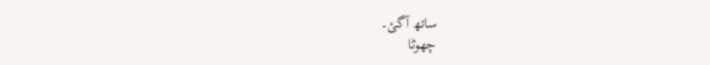ساتھ آگئ۔
چھوٹا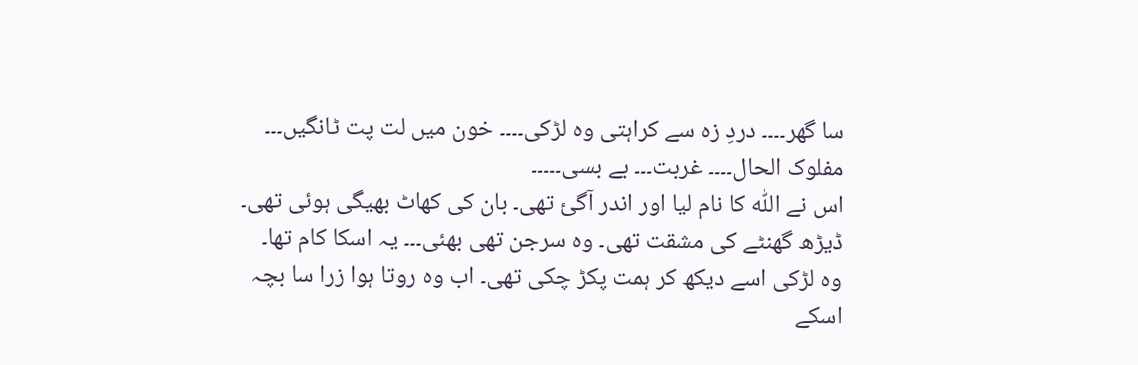سا گھر۔۔۔۔ دردِ زہ سے کراہتی وہ لڑکی۔۔۔۔ خون میں لت پت ٹانگیں۔۔۔ مفلوک الحال۔۔۔۔ غربت۔۔۔ بے بسی۔۔۔۔۔
اس نے اللّٰہ کا نام لیا اور اندر آگئ تھی۔ بان کی کھاٹ بھیگی ہوئی تھی۔
ڈیڑھ گھنٹے کی مشقت تھی۔ وہ سرجن تھی بھئی۔۔۔ یہ اسکا کام تھا۔ وہ لڑکی اسے دیکھ کر ہمت پکڑ چکی تھی۔ اب وہ روتا ہوا زرا سا بچہ اسکے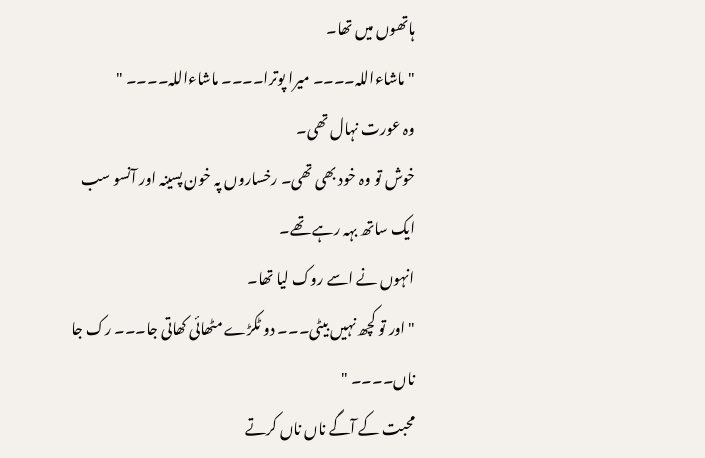ہاتھوں میں تھا۔
" ماشاءاللہ۔۔۔۔ میرا پوترا۔۔۔۔ ماشاءاللہ۔۔۔۔ "
وہ عورت نہال تھی۔
خوش تو وہ خود بھی تھی۔ رخساروں پہ خون پسینہ اور آنسو سب ایک ساتھ بہہ رہے تھے۔
انہوں نے اسے روک لیا تھا۔
" اور تو کچھ نہیں بیٹی۔۔۔ دو ٹکڑے مٹھائی کھاتی جا۔۔۔ رک جا ناں۔۔۔۔ "
محبت کے آگے ناں ناں کرتے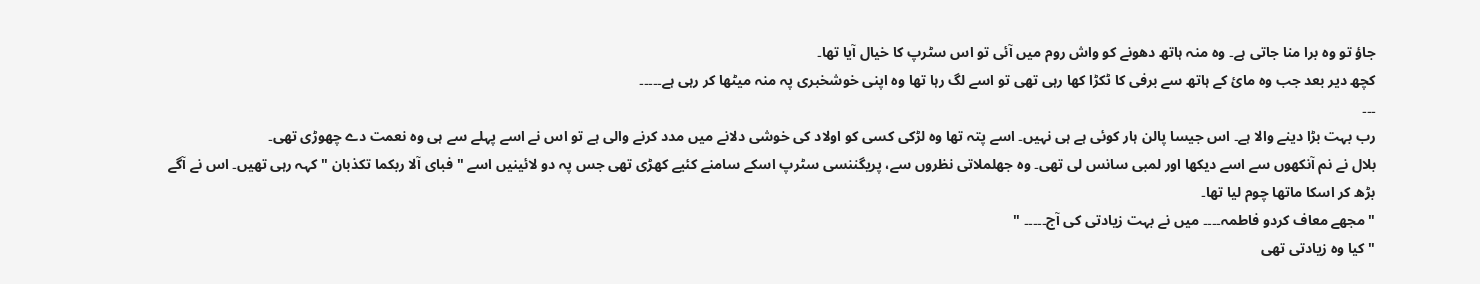جاؤ تو وہ برا منا جاتی ہے۔ وہ منہ ہاتھ دھونے کو واش روم میں آئی تو اس سٹرپ کا خیال آیا تھا۔
کچھ دیر بعد جب وہ مائ کے ہاتھ سے برفی کا ٹکڑا کھا رہی تھی تو اسے لگ رہا تھا وہ اپنی خوشخبری پہ منہ میٹھا کر رہی ہے۔۔۔۔۔
۔۔۔
رب بہت بڑا دینے والا ہے۔ اس جیسا پالن ہار کوئی ہے ہی نہیں۔ اسے پتہ تھا وہ لڑکی کسی کو اولاد کی خوشی دلانے میں مدد کرنے والی ہے تو اس نے اسے پہلے سے ہی وہ نعمت دے چھوڑی تھی۔
بلال نے نم آنکھوں سے اسے دیکھا اور لمبی سانس لی تھی۔ وہ جھلملاتی نظروں سے، پریگننسی سٹرپ اسکے سامنے کئیے کھڑی تھی جس پہ دو لائینیں اسے " فبای آلا ربکما تکذبان " کہہ رہی تھیں۔ اس نے آگے بڑھ کر اسکا ماتھا چوم لیا تھا۔
" مجھے معاف کردو فاطمہ۔۔۔۔ میں نے بہت زیادتی کی آج۔۔۔۔۔ "
" کیا وہ زیادتی تھی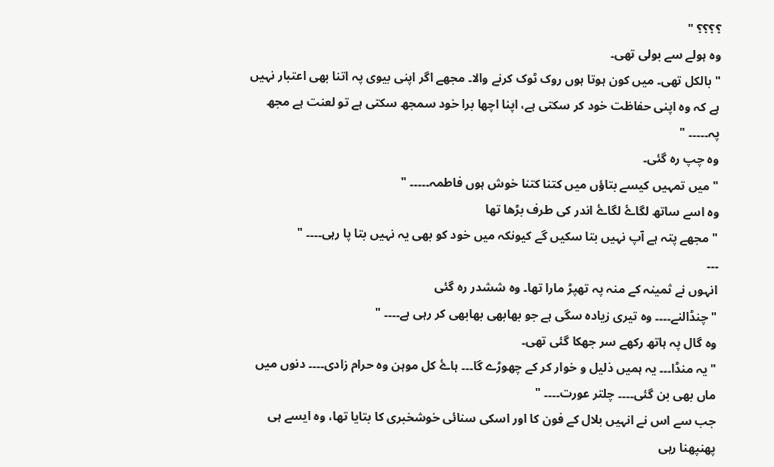؟؟؟؟ "
وہ ہولے سے بولی تھی۔
" بالکل تھی۔ میں کون ہوتا ہوں روک ٹوک کرنے والا۔ مجھے اگر اپنی بیوی پہ اتنا بھی اعتبار نہیں ہے کہ وہ اپنی حفاظت خود کر سکتی ہے، اپنا اچھا برا خود سمجھ سکتی ہے تو لعنت ہے مجھ پہ۔۔۔۔۔ "
وہ چپ رہ گئی۔
" میں تمہیں کیسے بتاؤں میں کتنا کتنا خوش ہوں فاطمہ۔۔۔۔۔ "
وہ اسے ساتھ لگاۓ لگاۓ اندر کی طرف بڑھا تھا
" مجھے پتہ ہے آپ نہیں بتا سکیں گے کیونکہ میں خود کو بھی یہ نہیں بتا پا رہی۔۔۔۔ "
۔۔۔
انہوں نے ثمینہ کے منہ پہ تھپڑ مارا تھا۔ وہ ششدر رہ گئی
" چنڈالنے۔۔۔۔ وہ تیری زیادہ سگی ہے جو بھابھی بھابھی کر رہی ہے۔۔۔۔ "
وہ گال پہ ہاتھ رکھے سر جھکا گئی تھی۔
" یہ منڈا۔۔۔ یہ ہمیں ذلیل و خوار کر کے چھوڑے گا۔۔۔ ہاۓ کل موہن وہ حرام زادی۔۔۔۔ دنوں میں ماں بھی بن گئی۔۔۔۔ چلتر عورت۔۔۔۔ "
جب سے اس نے انہیں بلال کے فون کا اور اسکی سنائی خوشخبری کا بتایا تھا، وہ ایسے ہی پھنپھنا رہی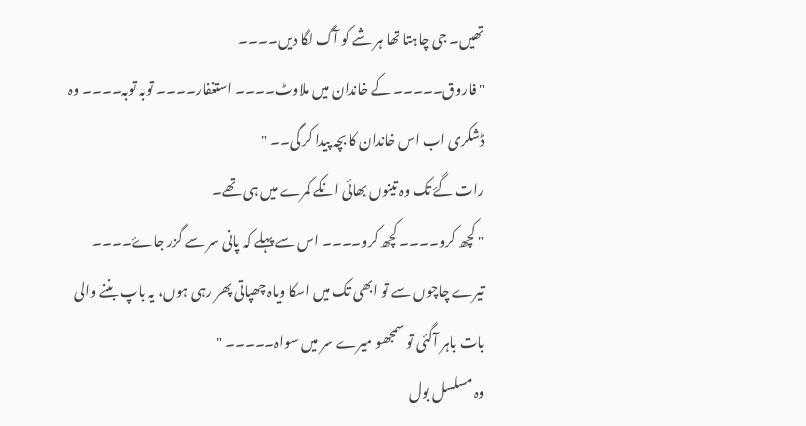تھیں۔ جی چاہتا تھا ہر شے کو آگ لگا دیں۔۔۔۔
" فاروق۔۔۔۔۔ کے خاندان میں ملاوٹ۔۔۔۔ استغفار۔۔۔۔ توبہ توبہ۔۔۔۔ وہ ڈشکری اب اس خاندان کا بچہ پیدا کر گی۔۔ "
رات گۓ تک وہ تینوں بھائی انکے کمرے میں ہی تھے۔
" کچھ کرو۔۔۔۔ کچھ کرو۔۔۔۔ اس سے پہلے کہ پانی سر سے گزر جاۓ۔۔۔۔ تیرے چاچوں سے تو ابھی تک میں اسکا ویاہ چھپاتی پھر رہی ہوں، یہ باپ بننے والی بات باہر آگئی تو سمجھو میرے سر میں سواہ۔۔۔۔۔ "
وہ مسلسل بول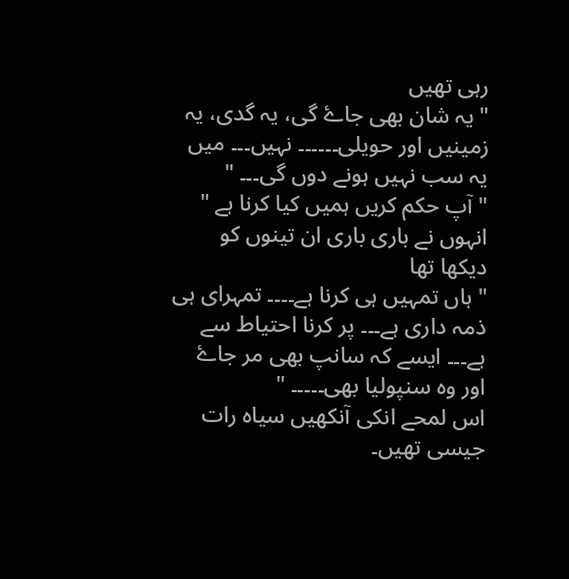رہی تھیں
" یہ شان بھی جاۓ گی، یہ گدی، یہ زمینیں اور حویلی۔۔۔۔۔۔ نہیں۔۔۔ میں یہ سب نہیں ہونے دوں گی۔۔۔ "
" آپ حکم کریں ہمیں کیا کرنا ہے "
انہوں نے باری باری ان تینوں کو دیکھا تھا
" ہاں تمہیں ہی کرنا ہے۔۔۔۔ تمہرای ہی ذمہ داری ہے۔۔۔ پر کرنا احتیاط سے ہے۔۔۔ ایسے کہ سانپ بھی مر جاۓ اور وہ سنپولیا بھی۔۔۔۔۔ "
اس لمحے انکی آنکھیں سیاہ رات جیسی تھیں۔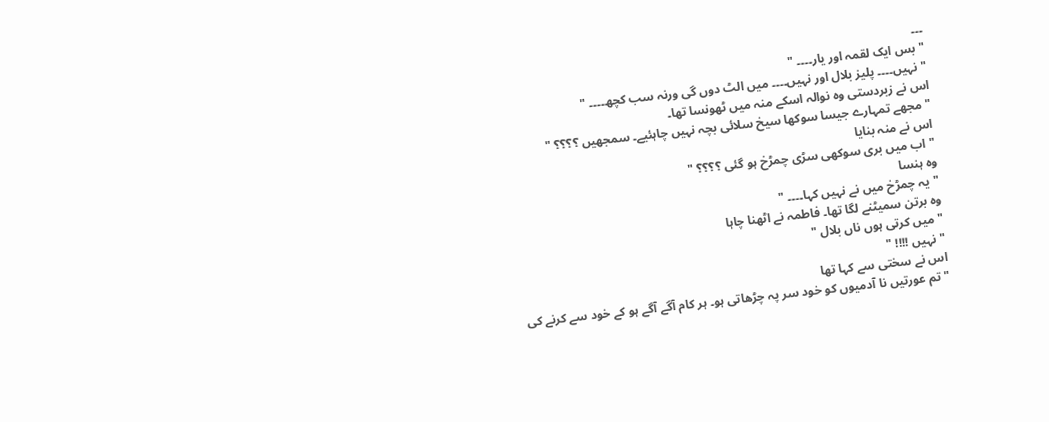۔۔۔
" بس ایک لقمہ اور یار۔۔۔۔ "
" نہیں۔۔۔۔ پلیز بلال اور نہیں۔۔۔۔ میں الٹ دوں گی ورنہ سب کچھ۔۔۔۔ "
اس نے زبردستی وہ نوالہ اسکے منہ میں ٹھونسا تھا۔
" مجھے تمہارے جیسا سوکھا سیخ سلائی بچہ نہیں چاہئیے۔ سمجھیں ؟؟؟؟ "
اس نے منہ بنایا
" اب میں بری سوکھی سڑی چمڑخ ہو گئی ؟؟؟؟ "
وہ ہنسا
" یہ چمڑخ میں نے نہیں کہا۔۔۔۔ "
وہ برتن سمیٹنے لگا تھا۔ فاطمہ نے اٹھنا چاہا
" میں کرتی ہوں ناں بلال "
" نہیں !!!! "
اس نے سختی سے کہا تھا
" تم عورتیں نا آدمیوں کو خود سر پہ چڑھاتی ہو۔ ہر کام آگے آگے ہو کے خود سے کرنے کی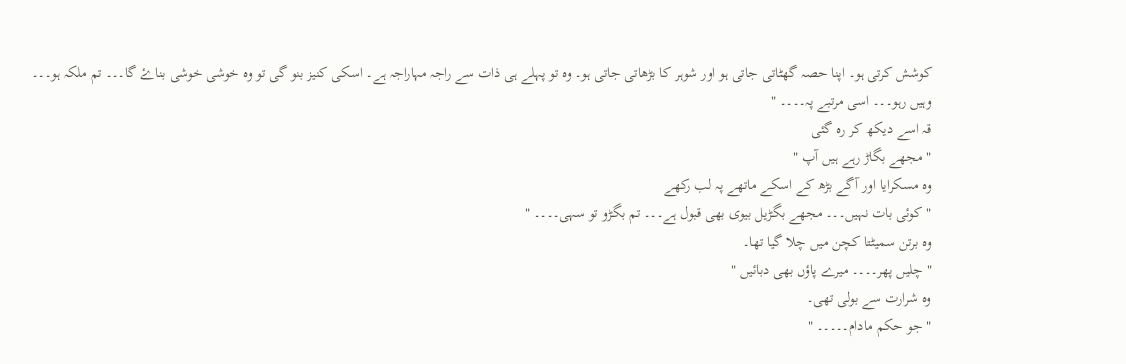کوشش کرتی ہو۔ اپنا حصہ گھٹاتی جاتی ہو اور شوہر کا بڑھاتی جاتی ہو۔ وہ تو پہلے ہی ذات سے راجہ مہاراجہ ہے۔ اسکی کنیز بنو گی تو وہ خوشی خوشی بناۓ گا۔۔۔ تم ملکہ ہو۔۔۔ وہیں رہو۔۔۔ اسی مرتبے پہ۔۔۔۔ "
قہ اسے دیکھ کر رہ گئی
" مجھے بگاڑ رہے ہیں آپ "
وہ مسکرایا اور آگے بڑھ کے اسکے ماتھے پہ لب رکھے
" کوئی بات نہیں۔۔۔ مجھے بگڑیل بیوی بھی قبول ہے۔۔۔ تم بگڑو تو سہی۔۔۔۔ "
وہ برتن سمیٹتا کچن میں چلا گیا تھا۔
" چلیں پھر۔۔۔۔ میرے پاؤں بھی دبائیں "
وہ شرارت سے بولی تھی۔
" جو حکم مادام۔۔۔۔۔ "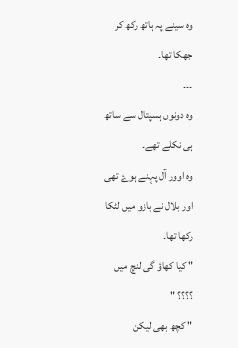وہ سینے پہ ہاتھ رکھ کر جھکا تھا۔
۔۔۔
وہ دونوں ہسپتال سے ساتھ ہی نکلے تھے۔
وہ اوور آل پہنے ہوۓ تھی اور بلال نے بازو میں لٹکا رکھا تھا۔
" کیا کھاؤ گی لنچ میں ؟؟؟؟ "
" کچھ بھی لیکن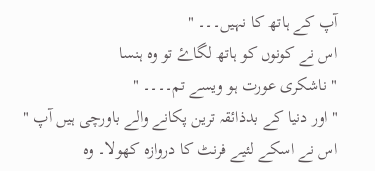آپ کے ہاتھ کا نہیں۔۔۔ "
اس نے کونوں کو ہاتھ لگاۓ تو وہ ہنسا
" ناشکری عورت ہو ویسے تم۔۔۔۔ "
" اور دنیا کے بدذائقہ ترین پکانے والے باورچی ہیں آپ "
اس نے اسکے لئیے فرنٹ کا دروازہ کھولا۔ وہ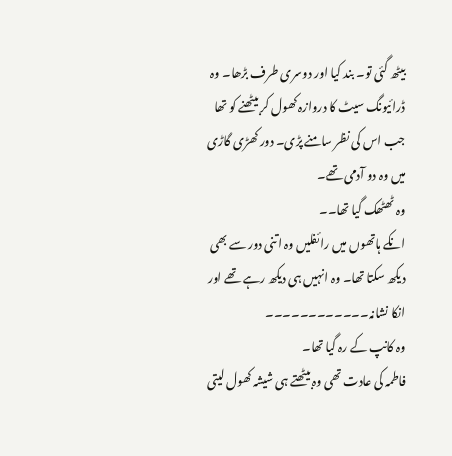بیٹھ گئی تو۔ بند کیا اور دوسری طرف بڑھا۔ وہ ڈرائیونگ سیٹ کا دروازہ کھول کر بیٹھنے کو تھا جب اس کی نظر سامنے پڑی۔ دور کھڑی گاڑی میں وہ دو آدمی تھے۔
وہ ٹھٹھک گیا تھا۔۔
انکے ہاتھوں میں رائفلیں وہ اتنی دور سے بھی دیکھ سکتا تھا۔ وہ انہیں ہی دیکھ رہے تھے اور انکا نشانہ۔۔۔۔۔۔۔۔۔۔۔۔
وہ کانپ کے رہ گیا تھا۔
فاطمہ کی عادت تھی وہ بیٹھتے ہی شیشہ کھول لیتی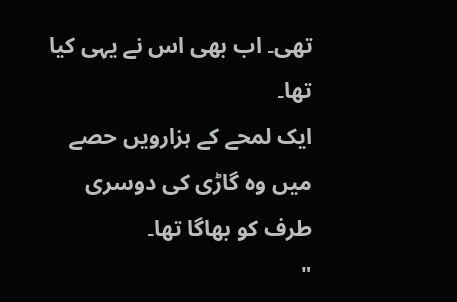تھی۔ اب بھی اس نے یہی کیا تھا۔
ایک لمحے کے ہزارویں حصے میں وہ گاڑی کی دوسری طرف کو بھاگا تھا۔
"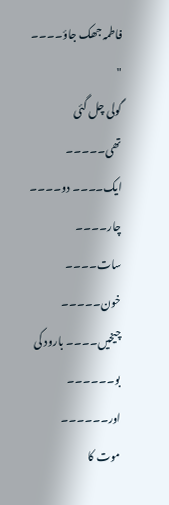فاطمہ جھک جاؤ۔۔۔۔ "
گولی چل گئی تھی۔۔۔۔۔
ایک۔۔۔۔ دو۔۔۔۔ چار۔۔۔۔ سات۔۔۔۔
خون۔۔۔۔۔ چیخیں۔۔۔۔ بارود کی بو۔۔۔۔۔۔
اور۔۔۔۔۔۔
موت کا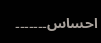احساس۔۔۔۔۔۔۔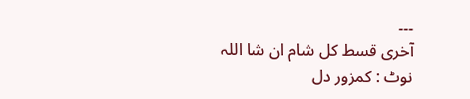۔۔۔
آخری قسط کل شام ان شا اللہ
نوٹ : کمزور دل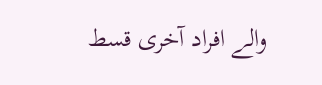والے افراد آخری قسط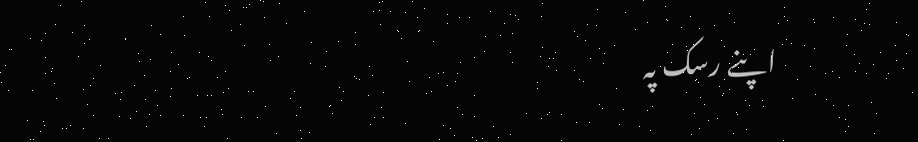اپنے رسک پہ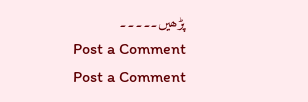پڑھیں۔۔۔۔۔
Post a Comment
Post a Comment